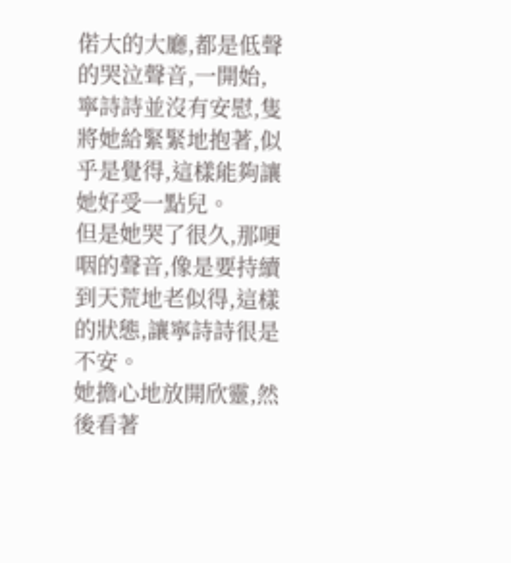偌大的大廳,都是低聲的哭泣聲音,一開始,寧詩詩並沒有安慰,隻將她給緊緊地抱著,似乎是覺得,這樣能夠讓她好受一點兒。
但是她哭了很久,那哽咽的聲音,像是要持續到天荒地老似得,這樣的狀態,讓寧詩詩很是不安。
她擔心地放開欣靈,然後看著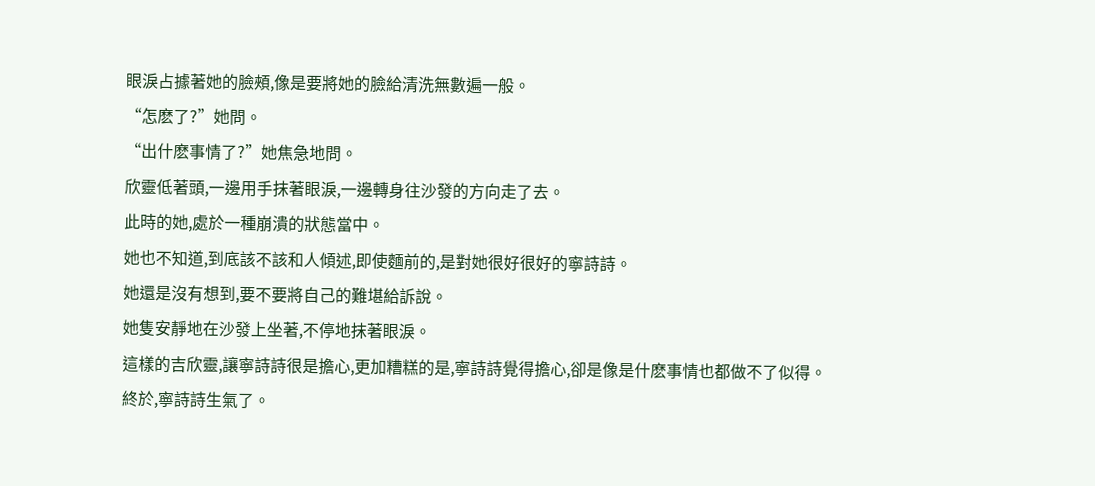眼淚占據著她的臉頰,像是要將她的臉給清洗無數遍一般。
“怎麽了?”她問。
“出什麽事情了?”她焦急地問。
欣靈低著頭,一邊用手抹著眼淚,一邊轉身往沙發的方向走了去。
此時的她,處於一種崩潰的狀態當中。
她也不知道,到底該不該和人傾述,即使麵前的,是對她很好很好的寧詩詩。
她還是沒有想到,要不要將自己的難堪給訴說。
她隻安靜地在沙發上坐著,不停地抹著眼淚。
這樣的吉欣靈,讓寧詩詩很是擔心,更加糟糕的是,寧詩詩覺得擔心,卻是像是什麽事情也都做不了似得。
終於,寧詩詩生氣了。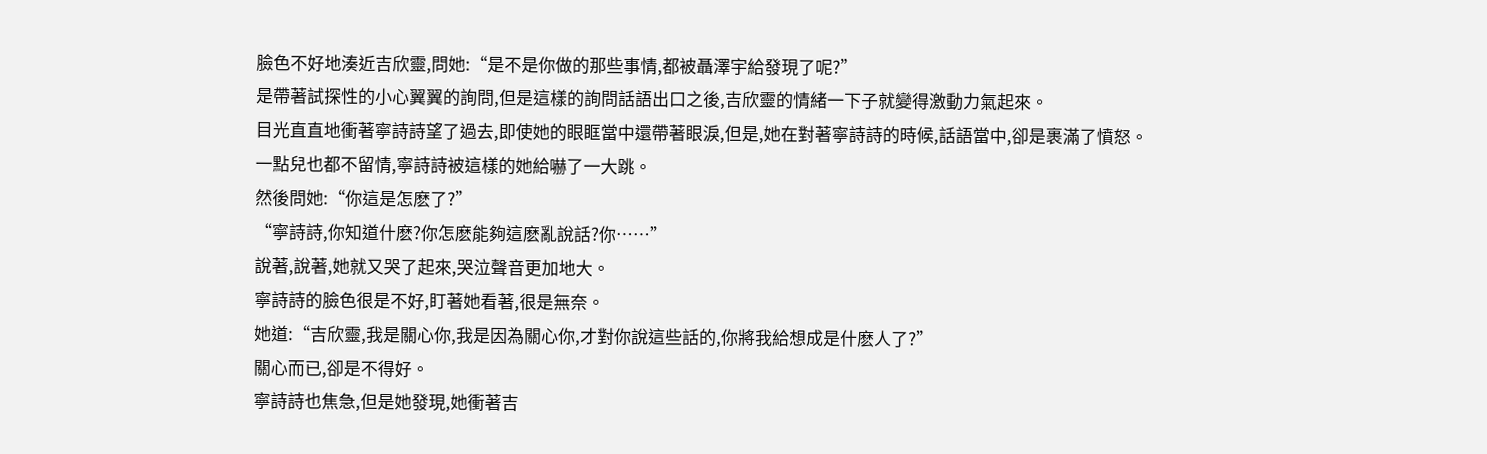臉色不好地湊近吉欣靈,問她:“是不是你做的那些事情,都被聶澤宇給發現了呢?”
是帶著試探性的小心翼翼的詢問,但是這樣的詢問話語出口之後,吉欣靈的情緒一下子就變得激動力氣起來。
目光直直地衝著寧詩詩望了過去,即使她的眼眶當中還帶著眼淚,但是,她在對著寧詩詩的時候,話語當中,卻是裹滿了憤怒。
一點兒也都不留情,寧詩詩被這樣的她給嚇了一大跳。
然後問她:“你這是怎麽了?”
“寧詩詩,你知道什麽?你怎麽能夠這麽亂說話?你……”
說著,說著,她就又哭了起來,哭泣聲音更加地大。
寧詩詩的臉色很是不好,盯著她看著,很是無奈。
她道:“吉欣靈,我是關心你,我是因為關心你,才對你說這些話的,你將我給想成是什麽人了?”
關心而已,卻是不得好。
寧詩詩也焦急,但是她發現,她衝著吉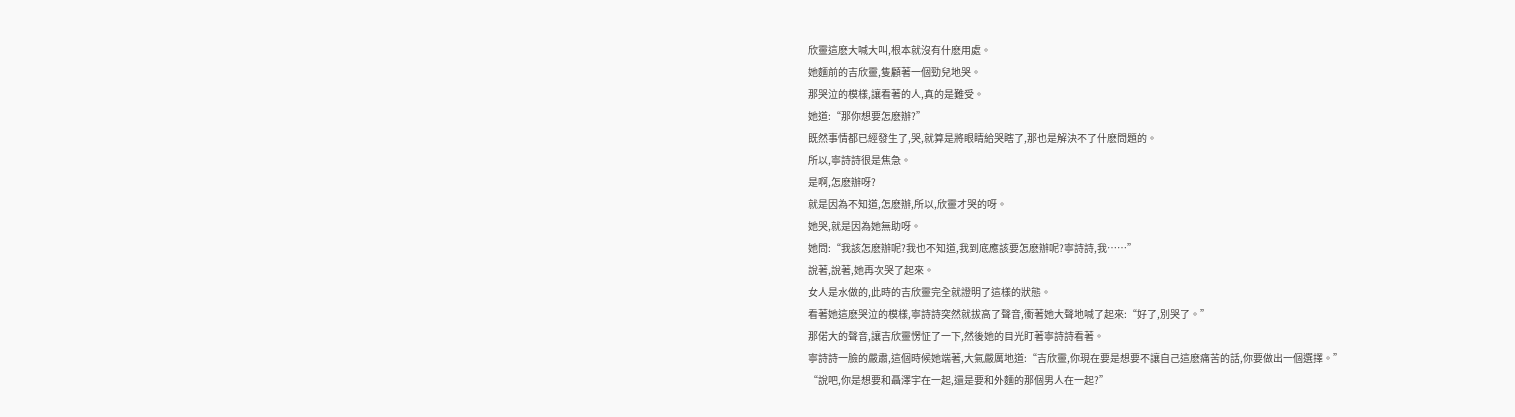欣靈這麽大喊大叫,根本就沒有什麽用處。
她麵前的吉欣靈,隻顧著一個勁兒地哭。
那哭泣的模樣,讓看著的人,真的是難受。
她道:“那你想要怎麽辦?”
既然事情都已經發生了,哭,就算是將眼睛給哭瞎了,那也是解決不了什麽問題的。
所以,寧詩詩很是焦急。
是啊,怎麽辦呀?
就是因為不知道,怎麽辦,所以,欣靈才哭的呀。
她哭,就是因為她無助呀。
她問:“我該怎麽辦呢?我也不知道,我到底應該要怎麽辦呢?寧詩詩,我……”
說著,說著,她再次哭了起來。
女人是水做的,此時的吉欣靈完全就證明了這樣的狀態。
看著她這麽哭泣的模樣,寧詩詩突然就拔高了聲音,衝著她大聲地喊了起來:“好了,別哭了。”
那偌大的聲音,讓吉欣靈愣怔了一下,然後她的目光盯著寧詩詩看著。
寧詩詩一臉的嚴肅,這個時候她端著,大氣嚴厲地道:“吉欣靈,你現在要是想要不讓自己這麽痛苦的話,你要做出一個選擇。”
“說吧,你是想要和聶澤宇在一起,還是要和外麵的那個男人在一起?”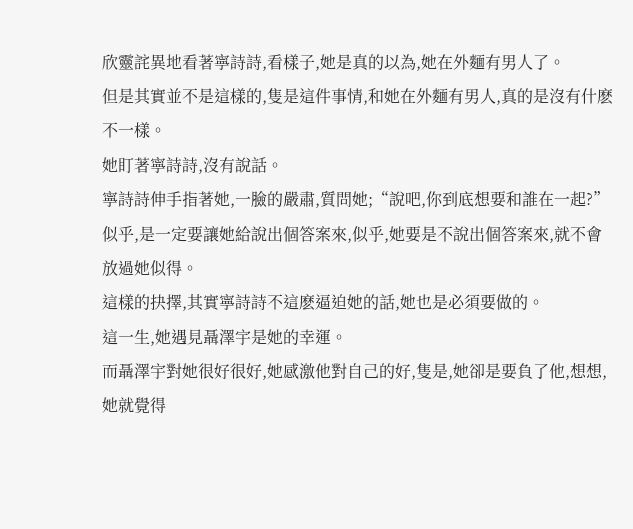欣靈詫異地看著寧詩詩,看樣子,她是真的以為,她在外麵有男人了。
但是其實並不是這樣的,隻是這件事情,和她在外麵有男人,真的是沒有什麽不一樣。
她盯著寧詩詩,沒有說話。
寧詩詩伸手指著她,一臉的嚴肅,質問她;“說吧,你到底想要和誰在一起?”
似乎,是一定要讓她給說出個答案來,似乎,她要是不說出個答案來,就不會放過她似得。
這樣的抉擇,其實寧詩詩不這麽逼迫她的話,她也是必須要做的。
這一生,她遇見聶澤宇是她的幸運。
而聶澤宇對她很好很好,她感激他對自己的好,隻是,她卻是要負了他,想想,她就覺得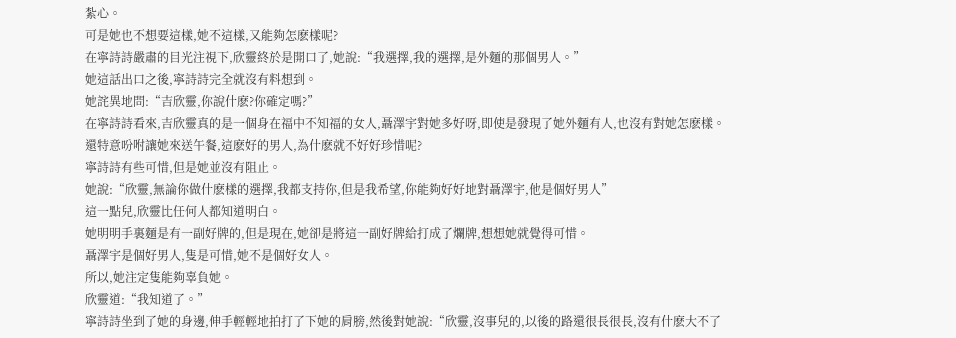紮心。
可是她也不想要這樣,她不這樣,又能夠怎麽樣呢?
在寧詩詩嚴肅的目光注視下,欣靈終於是開口了,她說:“我選擇,我的選擇,是外麵的那個男人。”
她這話出口之後,寧詩詩完全就沒有料想到。
她詫異地問:“吉欣靈,你說什麽?你確定嗎?”
在寧詩詩看來,吉欣靈真的是一個身在福中不知福的女人,聶澤宇對她多好呀,即使是發現了她外麵有人,也沒有對她怎麽樣。
還特意吩咐讓她來送午餐,這麽好的男人,為什麽就不好好珍惜呢?
寧詩詩有些可惜,但是她並沒有阻止。
她說:“欣靈,無論你做什麽樣的選擇,我都支持你,但是我希望,你能夠好好地對聶澤宇,他是個好男人”
這一點兒,欣靈比任何人都知道明白。
她明明手裏麵是有一副好牌的,但是現在,她卻是將這一副好牌給打成了爛牌,想想她就覺得可惜。
聶澤宇是個好男人,隻是可惜,她不是個好女人。
所以,她注定隻能夠辜負她。
欣靈道:“我知道了。”
寧詩詩坐到了她的身邊,伸手輕輕地拍打了下她的肩膀,然後對她說:“欣靈,沒事兒的,以後的路還很長很長,沒有什麽大不了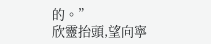的。”
欣靈抬頭,望向寧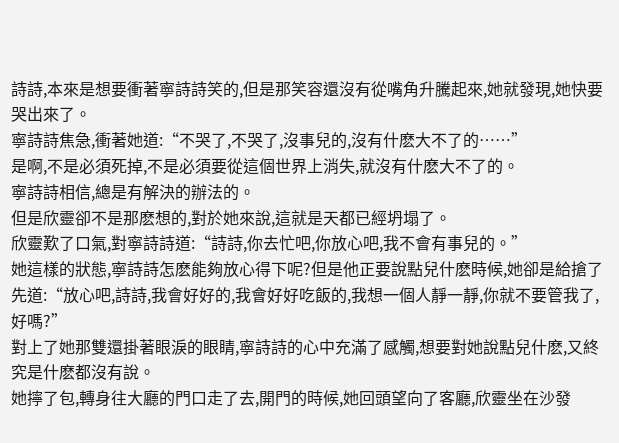詩詩,本來是想要衝著寧詩詩笑的,但是那笑容還沒有從嘴角升騰起來,她就發現,她快要哭出來了。
寧詩詩焦急,衝著她道:“不哭了,不哭了,沒事兒的,沒有什麽大不了的……”
是啊,不是必須死掉,不是必須要從這個世界上消失,就沒有什麽大不了的。
寧詩詩相信,總是有解決的辦法的。
但是欣靈卻不是那麽想的,對於她來說,這就是天都已經坍塌了。
欣靈歎了口氣,對寧詩詩道:“詩詩,你去忙吧,你放心吧,我不會有事兒的。”
她這樣的狀態,寧詩詩怎麽能夠放心得下呢?但是他正要說點兒什麽時候,她卻是給搶了先道:“放心吧,詩詩,我會好好的,我會好好吃飯的,我想一個人靜一靜,你就不要管我了,好嗎?”
對上了她那雙還掛著眼淚的眼睛,寧詩詩的心中充滿了感觸,想要對她說點兒什麽,又終究是什麽都沒有說。
她擰了包,轉身往大廳的門口走了去,開門的時候,她回頭望向了客廳,欣靈坐在沙發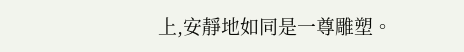上,安靜地如同是一尊雕塑。